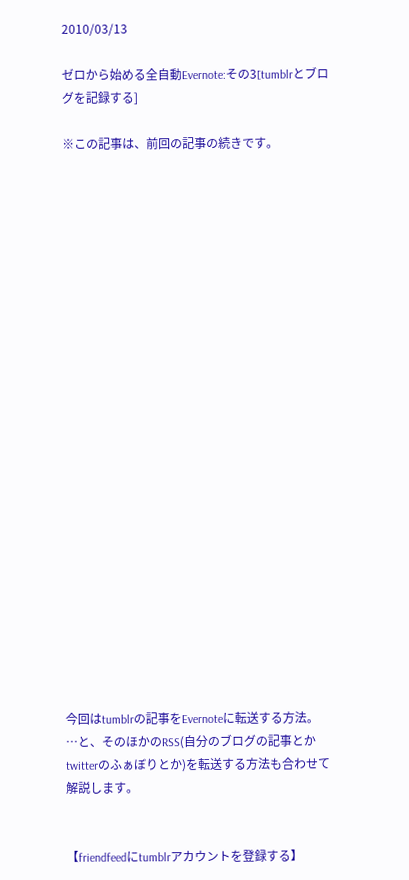2010/03/13

ゼロから始める全自動Evernote:その3[tumblrとブログを記録する]

※この記事は、前回の記事の続きです。
























今回はtumblrの記事をEvernoteに転送する方法。
…と、そのほかのRSS(自分のブログの記事とかtwitterのふぁぼりとか)を転送する方法も合わせて解説します。


【friendfeedにtumblrアカウントを登録する】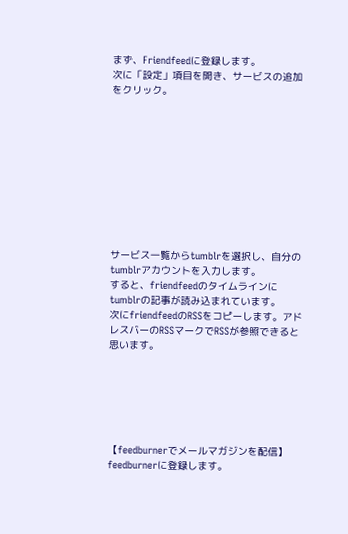まず、Friendfeedに登録します。
次に「設定」項目を開き、サービスの追加をクリック。










サービス一覧からtumblrを選択し、自分のtumblrアカウントを入力します。
すると、friendfeedのタイムラインにtumblrの記事が読み込まれています。
次にfriendfeedのRSSをコピーします。アドレスバーのRSSマークでRSSが参照できると思います。






【feedburnerでメールマガジンを配信】
feedburnerに登録します。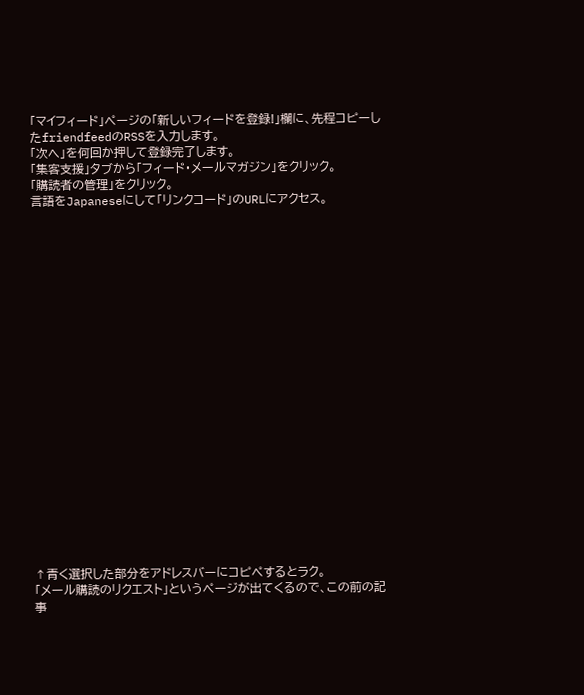「マイフィード」ページの「新しいフィードを登録!」欄に、先程コピーしたfriendfeedのRSSを入力します。
「次へ」を何回か押して登録完了します。
「集客支援」タブから「フィード・メールマガジン」をクリック。
「購読者の管理」をクリック。
言語をJapaneseにして「リンクコード」のURLにアクセス。






















↑青く選択した部分をアドレスバーにコピペするとラク。
「メール購読のリクエスト」というページが出てくるので、この前の記事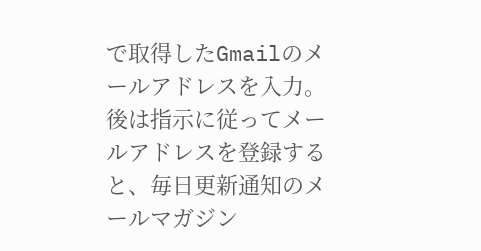で取得したGmailのメールアドレスを入力。
後は指示に従ってメールアドレスを登録すると、毎日更新通知のメールマガジン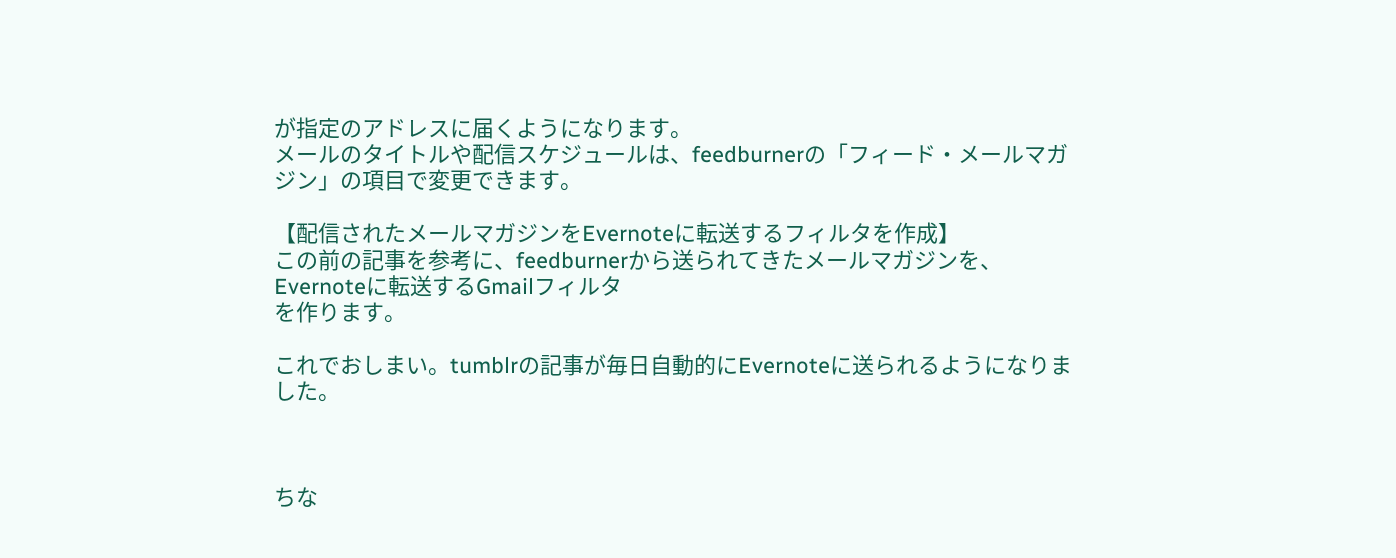が指定のアドレスに届くようになります。
メールのタイトルや配信スケジュールは、feedburnerの「フィード・メールマガジン」の項目で変更できます。

【配信されたメールマガジンをEvernoteに転送するフィルタを作成】
この前の記事を参考に、feedburnerから送られてきたメールマガジンを、Evernoteに転送するGmailフィルタ
を作ります。

これでおしまい。tumblrの記事が毎日自動的にEvernoteに送られるようになりました。



ちな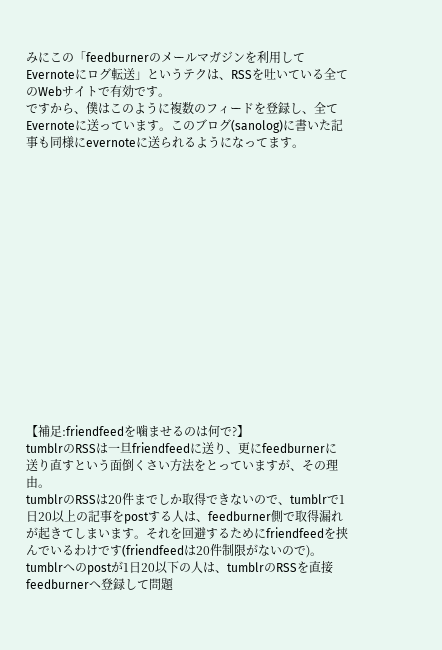みにこの「feedburnerのメールマガジンを利用してEvernoteにログ転送」というテクは、RSSを吐いている全てのWebサイトで有効です。
ですから、僕はこのように複数のフィードを登録し、全てEvernoteに送っています。このブログ(sanolog)に書いた記事も同様にevernoteに送られるようになってます。
















【補足:friendfeedを噛ませるのは何で?】
tumblrのRSSは一旦friendfeedに送り、更にfeedburnerに送り直すという面倒くさい方法をとっていますが、その理由。
tumblrのRSSは20件までしか取得できないので、tumblrで1日20以上の記事をpostする人は、feedburner側で取得漏れが起きてしまいます。それを回避するためにfriendfeedを挟んでいるわけです(friendfeedは20件制限がないので)。tumblrへのpostが1日20以下の人は、tumblrのRSSを直接feedburnerへ登録して問題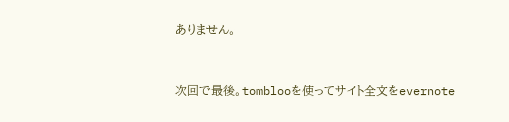ありません。


次回で最後。tomblooを使ってサイト全文をevernote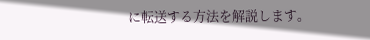に転送する方法を解説します。